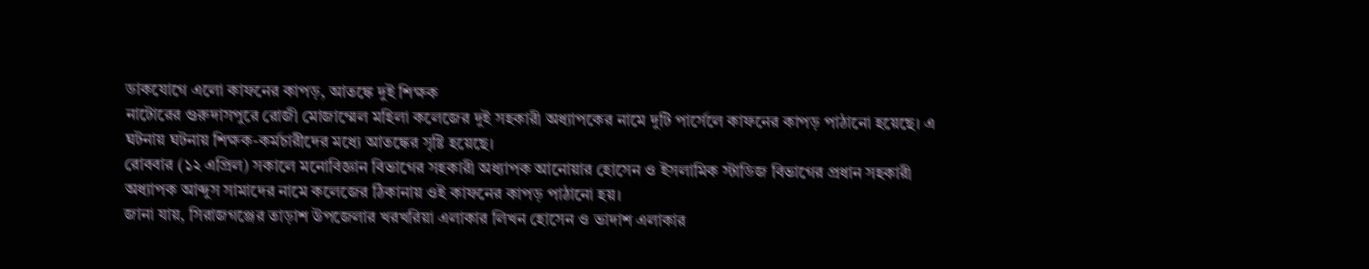ডাকযোগে এলো কাফনের কাপড়, আতঙ্কে দুই শিক্ষক
নাটোরের গুরুদাসপুরে রোজী মোজাম্মেল মহিলা কলেজের দুই সহকারী অধ্যাপকের নামে দুটি পার্সেলে কাফনের কাপড় পাঠানো হয়েছে। এ ঘটনায় ঘটনায় শিক্ষক-কর্মচারীদের মধ্যে আতঙ্কের সৃষ্টি হয়েছে।
রোববার (১২ এপ্রিল) সকালে মনোবিজ্ঞান বিভাগের সহকারী অধ্যাপক আনোয়ার হোসেন ও ইসলামিক স্টাডিজ বিভাগের প্রধান সহকারী অধ্যাপক আব্দুস সামাদের নামে কলেজের ঠিকানায় ওই কাফনের কাপড় পাঠানো হয়।
জানা যায়, সিরাজগঞ্জের তাড়াশ উপজেলার খরখরিয়া এলাকার লিখন হোসেন ও ভাদাশ এলাকার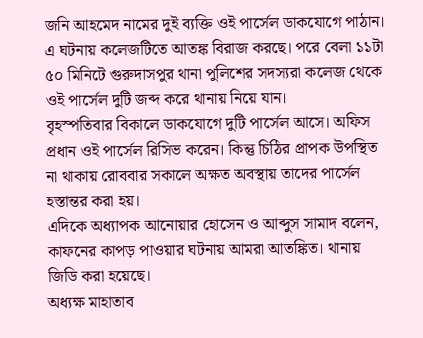জনি আহমেদ নামের দুই ব্যক্তি ওই পার্সেল ডাকযোগে পাঠান। এ ঘটনায় কলেজটিতে আতঙ্ক বিরাজ করছে। পরে বেলা ১১টা ৫০ মিনিটে গুরুদাসপুর থানা পুলিশের সদস্যরা কলেজ থেকে ওই পার্সেল দুটি জব্দ করে থানায় নিয়ে যান।
বৃহস্পতিবার বিকালে ডাকযোগে দুটি পার্সেল আসে। অফিস প্রধান ওই পার্সেল রিসিভ করেন। কিন্তু চিঠির প্রাপক উপস্থিত না থাকায় রোববার সকালে অক্ষত অবস্থায় তাদের পার্সেল হস্তান্তর করা হয়।
এদিকে অধ্যাপক আনোয়ার হোসেন ও আব্দুস সামাদ বলেন, কাফনের কাপড় পাওয়ার ঘটনায় আমরা আতঙ্কিত। থানায় জিডি করা হয়েছে।
অধ্যক্ষ মাহাতাব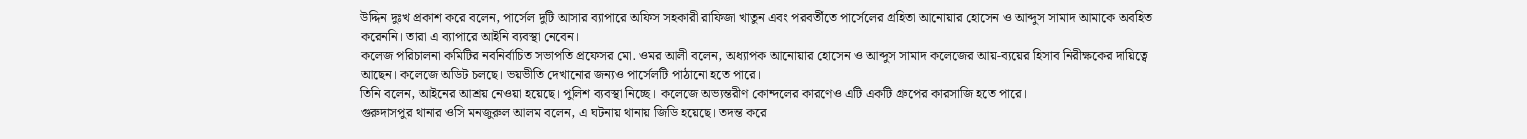উদ্দিন দুঃখ প্রকাশ করে বলেন, পার্সেল দুটি আসার ব্যাপারে অফিস সহকারী রাফিজা খাতুন এবং পরবর্তীতে পার্সেলের গ্রহিতা আনোয়ার হোসেন ও আব্দুস সামাদ আমাকে অবহিত করেননি। তারা এ ব্যাপারে আইনি ব্যবস্থা নেবেন।
কলেজ পরিচালনা কমিটির নবনির্বাচিত সভাপতি প্রফেসর মো. ওমর আলী বলেন, অধ্যাপক আনোয়ার হোসেন ও আব্দুস সামাদ কলেজের আয়-ব্যয়ের হিসাব নিরীক্ষকের দায়িত্বে আছেন। কলেজে অডিট চলছে। ভয়ভীতি দেখানোর জন্যও পার্সেলটি পাঠানো হতে পারে।
তিনি বলেন, আইনের আশ্রয় নেওয়া হয়েছে। পুলিশ ব্যবস্থা নিচ্ছে। কলেজে অভ্যন্তরীণ কোন্দলের কারণেও এটি একটি গ্রুপের কারসাজি হতে পারে।
গুরুদাসপুর থানার ওসি মনজুরুল আলম বলেন, এ ঘটনায় থানায় জিডি হয়েছে। তদন্ত করে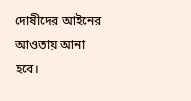দোষীদের আইনের আওতায় আনা হবে।